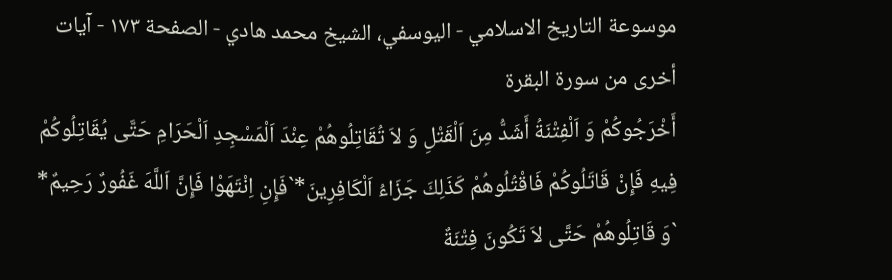موسوعة التاريخ الاسلامي - اليوسفي، الشيخ محمد هادي - الصفحة ١٧٣ - آيات أخرى من سورة البقرة
أَخْرَجُوكُمْ وَ اَلْفِتْنَةُ أَشَدُّ مِنَ اَلْقَتْلِ وَ لاَ تُقَاتِلُوهُمْ عِنْدَ اَلْمَسْجِدِ اَلْحَرَامِ حَتَّى يُقَاتِلُوكُمْ فِيهِ فَإِنْ قَاتَلُوكُمْ فَاقْتُلُوهُمْ كَذَلِكَ جَزَاءُ اَلْكَافِرِينَ*`فَإِنِ اِنْتَهَوْا فَإِنَّ اَللَّهَ غَفُورٌ رَحِيمٌ* `وَ قَاتِلُوهُمْ حَتَّى لاَ تَكُونَ فِتْنَةٌ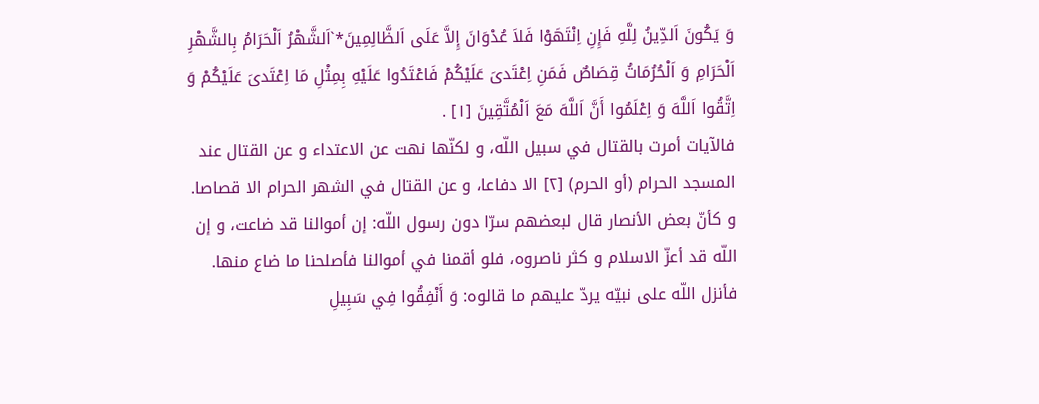وَ يَكُونَ اَلدِّينُ لِلَّهِ فَإِنِ اِنْتَهَوْا فَلاَ عُدْوَانَ إِلاَّ عَلَى اَلظَّالِمِينَ*`اَلشَّهْرُ اَلْحَرَامُ بِالشَّهْرِ اَلْحَرَامِ وَ اَلْحُرُمَاتُ قِصَاصٌ فَمَنِ اِعْتَدىَ عَلَيْكُمْ فَاعْتَدُوا عَلَيْهِ بِمِثْلِ مَا اِعْتَدىَ عَلَيْكُمْ وَ اِتَّقُوا اَللَّهَ وَ اِعْلَمُوا أَنَّ اَللَّهَ مَعَ اَلْمُتَّقِينَ [١] .
فالآيات أمرت بالقتال في سبيل اللّه، و لكنّها نهت عن الاعتداء و عن القتال عند المسجد الحرام (أو الحرم) [٢] الا دفاعا، و عن القتال في الشهر الحرام الا قصاصا.
و كأنّ بعض الأنصار قال لبعضهم سرّا دون رسول اللّه: إن أموالنا قد ضاعت، و إن اللّه قد أعزّ الاسلام و كثر ناصروه، فلو أقمنا في أموالنا فأصلحنا ما ضاع منها. فأنزل اللّه على نبيّه يردّ عليهم ما قالوه: وَ أَنْفِقُوا فِي سَبِيلِ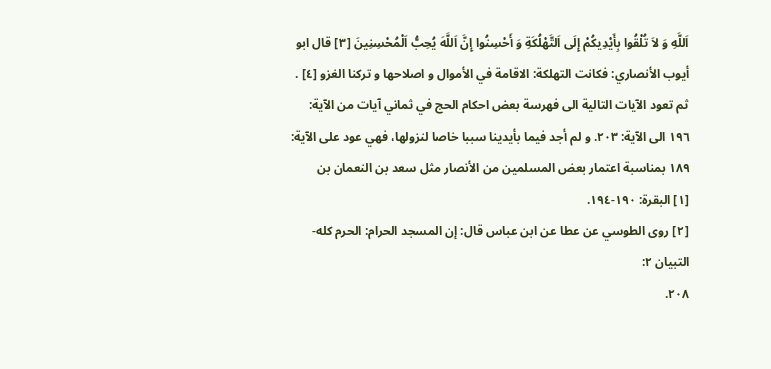اَللَّهِ وَ لاَ تُلْقُوا بِأَيْدِيكُمْ إِلَى اَلتَّهْلُكَةِ وَ أَحْسِنُوا إِنَّ اَللَّهَ يُحِبُّ اَلْمُحْسِنِينَ [٣] قال ابو أيوب الأنصاري: فكانت التهلكة: الاقامة في الأموال و اصلاحها و تركنا الغزو [٤] .
ثم تعود الآيات التالية الى فهرسة بعض احكام الحج في ثماني آيات من الآية: ١٩٦ الى الآية: ٢٠٣. و لم أجد فيما بأيدينا سببا خاصا لنزولها، فهي عود على الآية: ١٨٩ بمناسبة اعتمار بعض المسلمين من الأنصار مثل سعد بن النعمان بن
[١] البقرة: ١٩٠-١٩٤.
[٢] روى الطوسي عن عطا عن ابن عباس قال: إن المسجد الحرام: الحرم كله-التبيان ٢:
٢٠٨.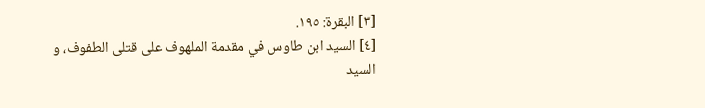[٣] البقرة: ١٩٥.
[٤] السيد ابن طاوس في مقدمة الملهوف على قتلى الطفوف، و السيد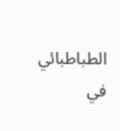الطباطبائي في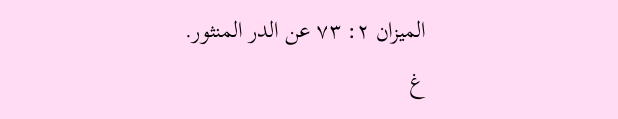الميزان ٢: ٧٣ عن الدر المنثور.
غ